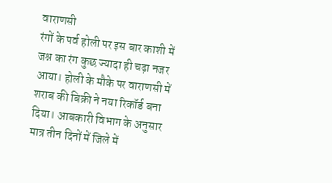वाराणसी
रंगों के पर्व होली पर इस बार काशी में जश्न का रंग कुछ ज्यादा ही चढ़ा नजर आया। होली के मौके पर वाराणसी में शराब की बिक्री ने नया रिकॉर्ड बना दिया। आबकारी विभाग के अनुसार मात्र तीन दिनों में जिले में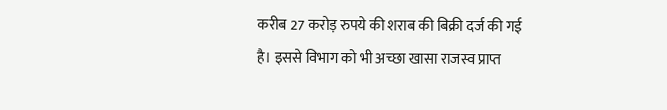करीब 27 करोड़ रुपये की शराब की बिक्री दर्ज की गई है। इससे विभाग को भी अच्छा खासा राजस्व प्राप्त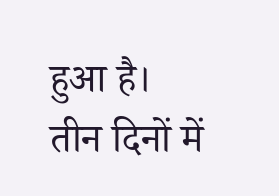हुआ है।
तीन दिनों में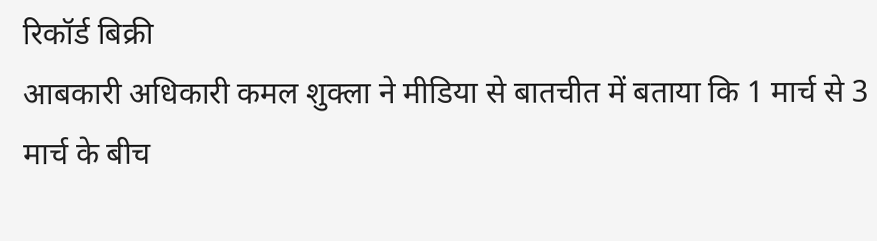रिकॉर्ड बिक्री
आबकारी अधिकारी कमल शुक्ला ने मीडिया से बातचीत में बताया कि 1 मार्च से 3 मार्च के बीच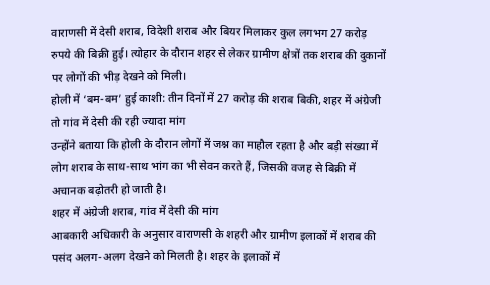वाराणसी में देसी शराब, विदेशी शराब और बियर मिलाकर कुल लगभग 27 करोड़ रुपये की बिक्री हुई। त्योहार के दौरान शहर से लेकर ग्रामीण क्षेत्रों तक शराब की दुकानों पर लोगों की भीड़ देखने को मिली।
होली में ‘बम-बम’ हुई काशी: तीन दिनों में 27 करोड़ की शराब बिकी, शहर में अंग्रेजी तो गांव में देसी की रही ज्यादा मांग
उन्होंने बताया कि होली के दौरान लोगों में जश्न का माहौल रहता है और बड़ी संख्या में लोग शराब के साथ-साथ भांग का भी सेवन करते हैं, जिसकी वजह से बिक्री में अचानक बढ़ोतरी हो जाती है।
शहर में अंग्रेजी शराब, गांव में देसी की मांग
आबकारी अधिकारी के अनुसार वाराणसी के शहरी और ग्रामीण इलाकों में शराब की पसंद अलग-अलग देखने को मिलती है। शहर के इलाकों में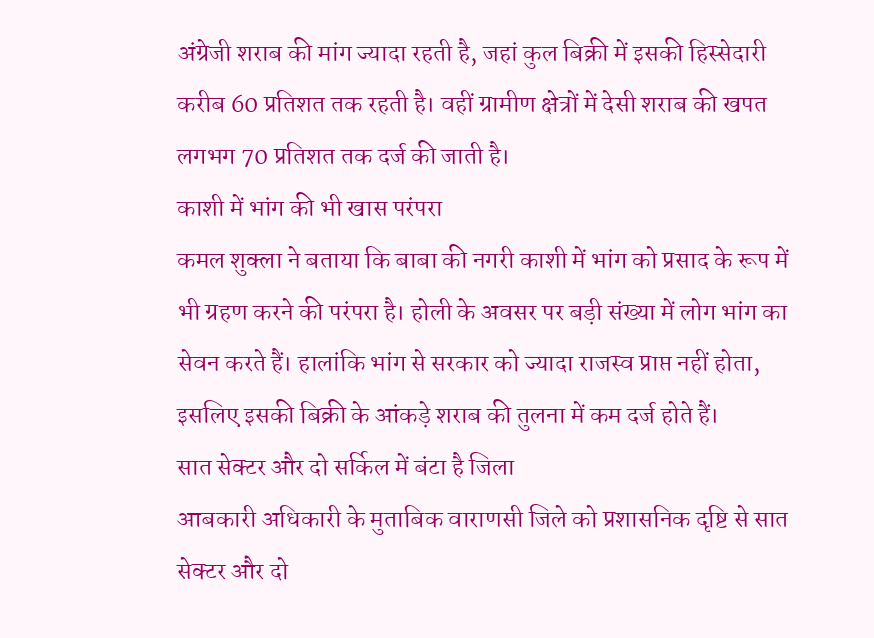अंग्रेजी शराब की मांग ज्यादा रहती है, जहां कुल बिक्री में इसकी हिस्सेदारी करीब 60 प्रतिशत तक रहती है। वहीं ग्रामीण क्षेत्रों में देसी शराब की खपत लगभग 70 प्रतिशत तक दर्ज की जाती है।
काशी में भांग की भी खास परंपरा
कमल शुक्ला ने बताया कि बाबा की नगरी काशी में भांग को प्रसाद के रूप में भी ग्रहण करने की परंपरा है। होली के अवसर पर बड़ी संख्या में लोग भांग का सेवन करते हैं। हालांकि भांग से सरकार को ज्यादा राजस्व प्राप्त नहीं होता, इसलिए इसकी बिक्री के आंकड़े शराब की तुलना में कम दर्ज होते हैं।
सात सेक्टर और दो सर्किल में बंटा है जिला
आबकारी अधिकारी के मुताबिक वाराणसी जिले को प्रशासनिक दृष्टि से सात सेक्टर और दो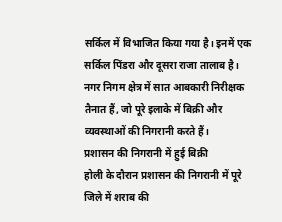सर्किल में विभाजित किया गया है। इनमें एक सर्किल पिंडरा और दूसरा राजा तालाब है। नगर निगम क्षेत्र में सात आबकारी निरीक्षक तैनात हैं, जो पूरे इलाके में बिक्री और व्यवस्थाओं की निगरानी करते हैं।
प्रशासन की निगरानी में हुई बिक्री
होली के दौरान प्रशासन की निगरानी में पूरे जिले में शराब की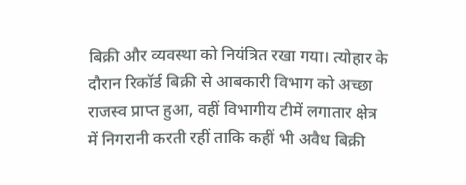बिक्री और व्यवस्था को नियंत्रित रखा गया। त्योहार के दौरान रिकॉर्ड बिक्री से आबकारी विभाग को अच्छा राजस्व प्राप्त हुआ, वहीं विभागीय टीमें लगातार क्षेत्र में निगरानी करती रहीं ताकि कहीं भी अवैध बिक्री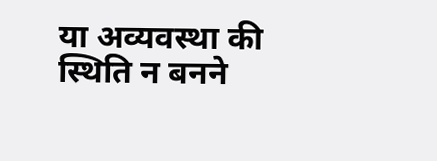या अव्यवस्था की स्थिति न बनने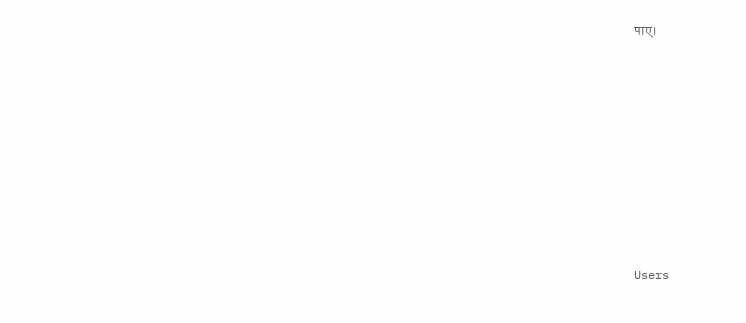पाए।











Users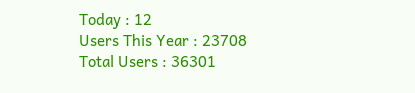Today : 12
Users This Year : 23708
Total Users : 36301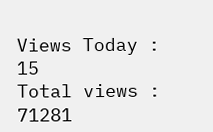Views Today : 15
Total views : 71281